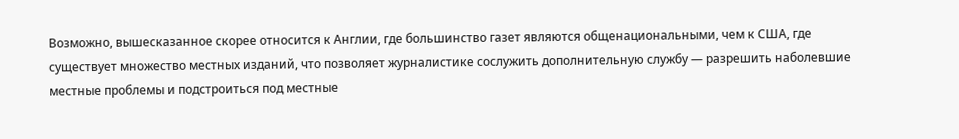Возможно, вышесказанное скорее относится к Англии, где большинство газет являются общенациональными, чем к США, где существует множество местных изданий, что позволяет журналистике сослужить дополнительную службу — разрешить наболевшие местные проблемы и подстроиться под местные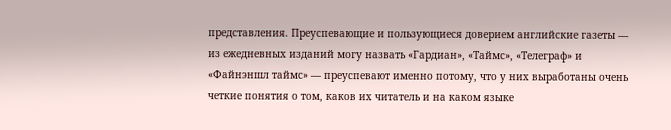представления. Преуспевающие и пользующиеся доверием английские газеты — из ежедневных изданий могу назвать «Гардиан», «Таймс», «Телеграф» и «Файнэншл таймс» — преуспевают именно потому, что у них выработаны очень четкие понятия о том, каков их читатель и на каком языке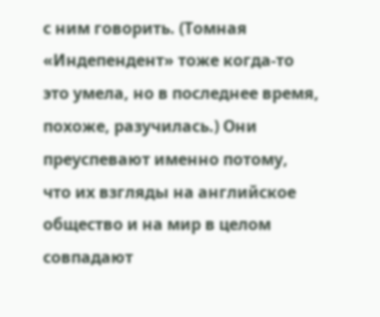с ним говорить. (Томная «Индепендент» тоже когда-то это умела, но в последнее время, похоже, разучилась.) Они преуспевают именно потому, что их взгляды на английское общество и на мир в целом совпадают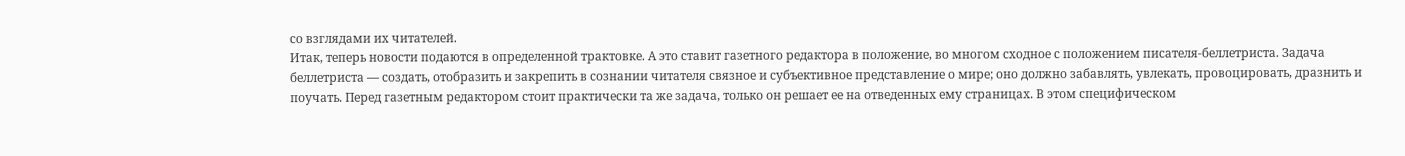со взглядами их читателей.
Итак, теперь новости подаются в определенной трактовке. А это ставит газетного редактора в положение, во многом сходное с положением писателя-беллетриста. Задача беллетриста — создать, отобразить и закрепить в сознании читателя связное и субъективное представление о мире; оно должно забавлять, увлекать, провоцировать, дразнить и поучать. Перед газетным редактором стоит практически та же задача, только он решает ее на отведенных ему страницах. В этом специфическом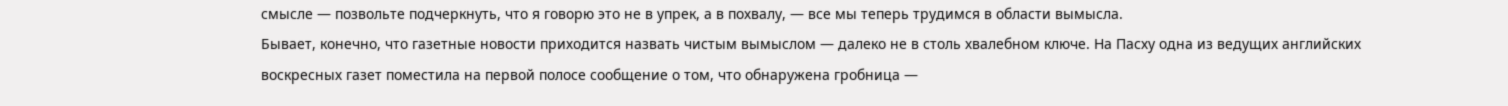смысле — позвольте подчеркнуть, что я говорю это не в упрек, а в похвалу, — все мы теперь трудимся в области вымысла.
Бывает, конечно, что газетные новости приходится назвать чистым вымыслом — далеко не в столь хвалебном ключе. На Пасху одна из ведущих английских воскресных газет поместила на первой полосе сообщение о том, что обнаружена гробница —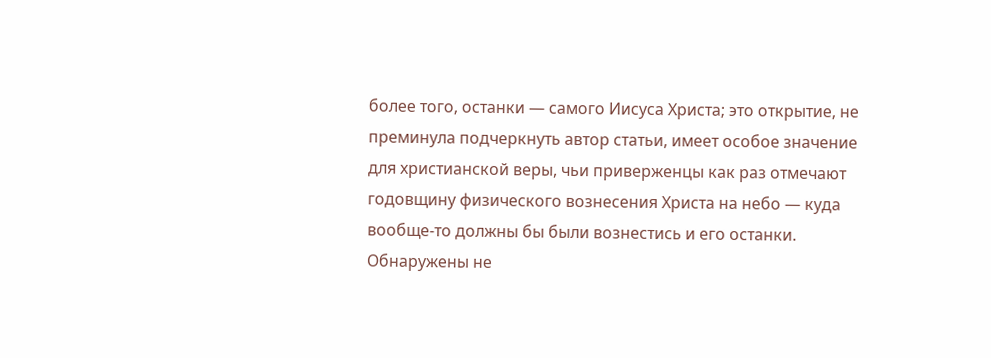более того, останки — самого Иисуса Христа; это открытие, не преминула подчеркнуть автор статьи, имеет особое значение для христианской веры, чьи приверженцы как раз отмечают годовщину физического вознесения Христа на небо — куда вообще-то должны бы были вознестись и его останки. Обнаружены не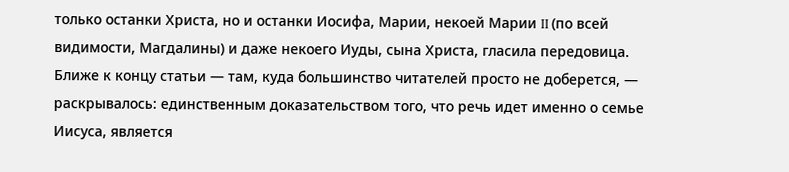только останки Христа, но и останки Иосифа, Марии, некоей Марии II (по всей видимости, Магдалины) и даже некоего Иуды, сына Христа, гласила передовица. Ближе к концу статьи — там, куда большинство читателей просто не доберется, — раскрывалось: единственным доказательством того, что речь идет именно о семье Иисуса, является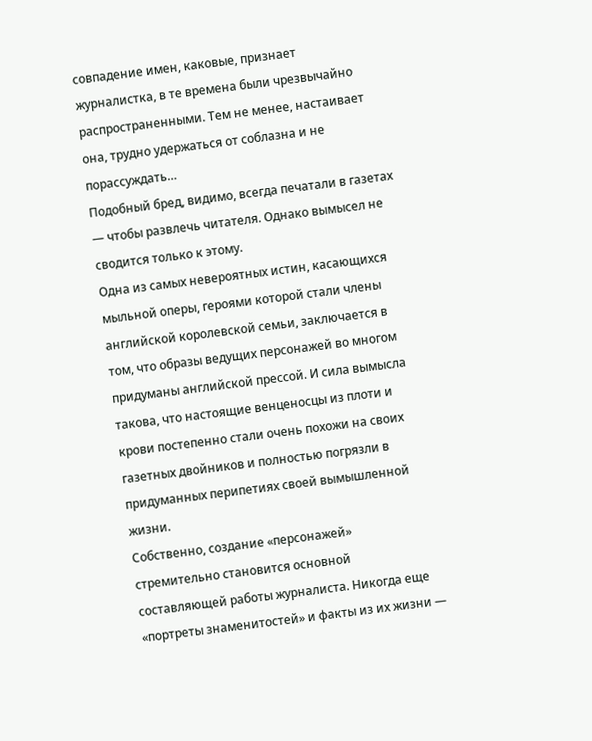совпадение имен, каковые, признает журналистка, в те времена были чрезвычайно распространенными. Тем не менее, настаивает она, трудно удержаться от соблазна и не порассуждать…
Подобный бред, видимо, всегда печатали в газетах — чтобы развлечь читателя. Однако вымысел не сводится только к этому.
Одна из самых невероятных истин, касающихся мыльной оперы, героями которой стали члены английской королевской семьи, заключается в том, что образы ведущих персонажей во многом придуманы английской прессой. И сила вымысла такова, что настоящие венценосцы из плоти и крови постепенно стали очень похожи на своих газетных двойников и полностью погрязли в придуманных перипетиях своей вымышленной жизни.
Собственно, создание «персонажей» стремительно становится основной составляющей работы журналиста. Никогда еще «портреты знаменитостей» и факты из их жизни —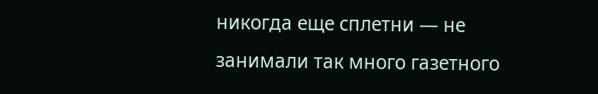никогда еще сплетни — не занимали так много газетного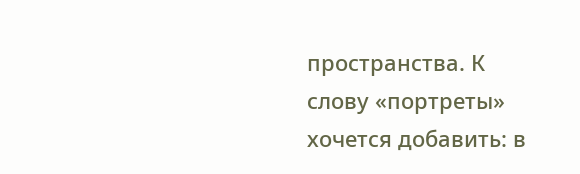пространства. К слову «портреты» хочется добавить: в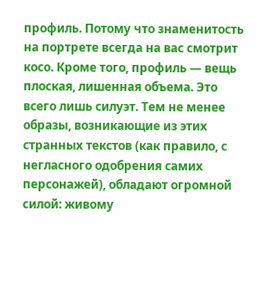профиль. Потому что знаменитость на портрете всегда на вас смотрит косо. Кроме того, профиль — вещь плоская, лишенная объема. Это всего лишь силуэт. Тем не менее образы, возникающие из этих странных текстов (как правило, с негласного одобрения самих персонажей), обладают огромной силой: живому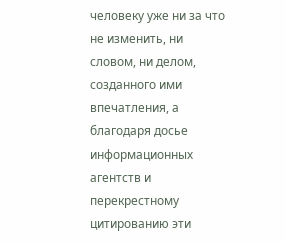человеку уже ни за что не изменить, ни словом, ни делом, созданного ими впечатления, а благодаря досье информационных агентств и перекрестному цитированию эти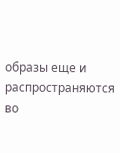образы еще и распространяются во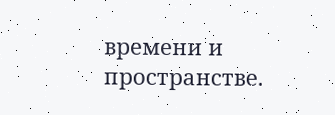времени и пространстве.